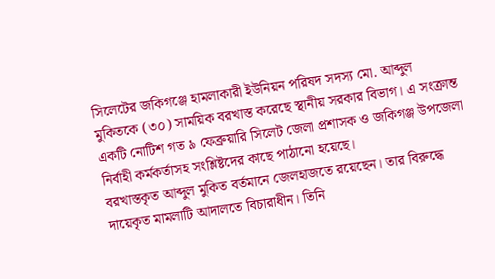সিলেটের জকিগঞ্জে হামলাকারী ইউনিয়ন পরিষদ সদস্য মো. আব্দুল মুকিতকে (৩০) সাময়িক বরখাস্ত করেছে স্থানীয় সরকার বিভাগ। এ সংক্রান্ত একটি নোটিশ গত ৯ ফেব্রুয়ারি সিলেট জেলা প্রশাসক ও জকিগঞ্জ উপজেলা নির্বাহী কর্মকর্তাসহ সংশ্লিষ্টদের কাছে পাঠানো হয়েছে।
বরখাস্তকৃত আব্দুল মুকিত বর্তমানে জেলহাজতে রয়েছেন। তার বিরুদ্ধে দায়েকৃত মামলাটি আদালতে বিচারাধীন। তিনি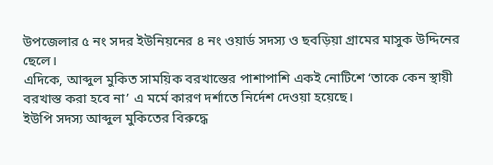উপজেলার ৫ নং সদর ইউনিয়নের ৪ নং ওয়ার্ড সদস্য ও ছবড়িয়া গ্রামের মাসুক উদ্দিনের ছেলে।
এদিকে, আব্দুল মুকিত সাময়িক বরখাস্তের পাশাপাশি একই নোটিশে ‘তাকে কেন স্থায়ী বরখাস্ত করা হবে না’ এ মর্মে কারণ দর্শাতে নির্দেশ দেওয়া হয়েছে।
ইউপি সদস্য আব্দুল মুকিতের বিরুদ্ধে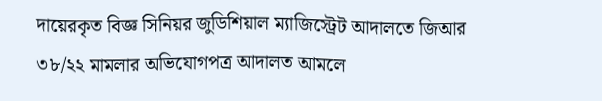দায়েরকৃত বিজ্ঞ সিনিয়র জুডিশিয়াল ম্যাজিস্ট্রেট আদালতে জিআর ৩৮/২২ মামলার অভিযোগপত্র আদালত আমলে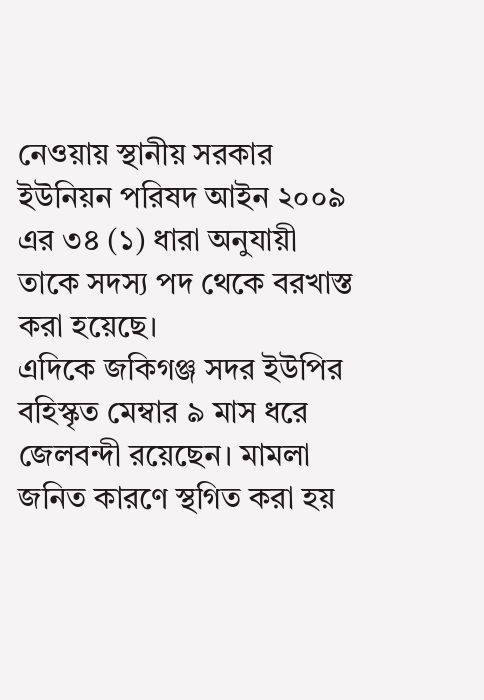নেওয়ায় স্থানীয় সরকার ইউনিয়ন পরিষদ আইন ২০০৯ এর ৩৪ (১) ধারা অনুযায়ী তাকে সদস্য পদ থেকে বরখাস্ত করা হয়েছে।
এদিকে জকিগঞ্জ সদর ইউপির বহিস্কৃত মেম্বার ৯ মাস ধরে জেলবন্দী রয়েছেন। মামলা জনিত কারণে স্থগিত করা হয়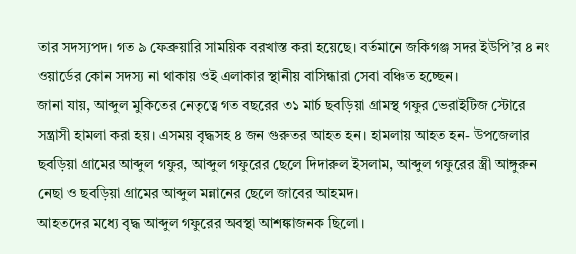তার সদস্যপদ। গত ৯ ফেব্রুয়ারি সাময়িক বরখাস্ত করা হয়েছে। বর্তমানে জকিগঞ্জ সদর ইউপি’র ৪ নং ওয়ার্ডের কোন সদস্য না থাকায় ওই এলাকার স্থানীয় বাসিন্ধারা সেবা বঞ্চিত হচ্ছেন।
জানা যায়, আব্দুল মুকিতের নেতৃত্বে গত বছরের ৩১ মার্চ ছবড়িয়া গ্রামস্থ গফুর ভেরাইটিজ স্টোরে সন্ত্রাসী হামলা করা হয়। এসময় বৃদ্ধসহ ৪ জন গুরুতর আহত হন। হামলায় আহত হন- উপজেলার ছবড়িয়া গ্রামের আব্দুল গফুর, আব্দুল গফুরের ছেলে দিদারুল ইসলাম, আব্দুল গফুরের স্ত্রী আঙ্গুরুন নেছা ও ছবড়িয়া গ্রামের আব্দুল মন্নানের ছেলে জাবের আহমদ।
আহতদের মধ্যে বৃদ্ধ আব্দুল গফুরের অবস্থা আশঙ্কাজনক ছিলো।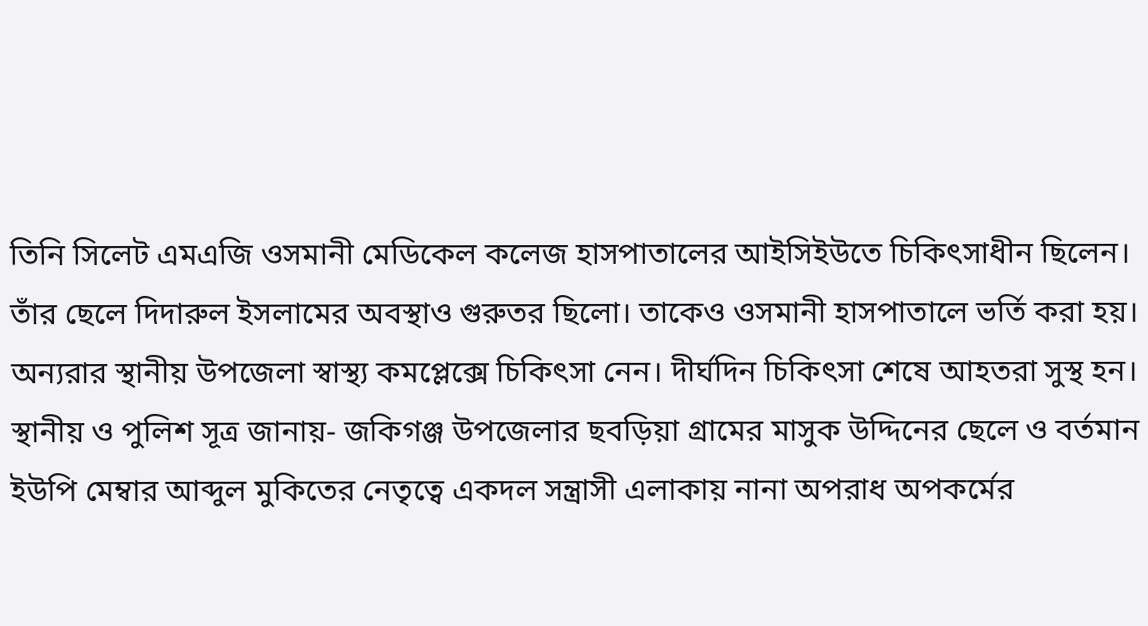তিনি সিলেট এমএজি ওসমানী মেডিকেল কলেজ হাসপাতালের আইসিইউতে চিকিৎসাধীন ছিলেন। তাঁর ছেলে দিদারুল ইসলামের অবস্থাও গুরুতর ছিলো। তাকেও ওসমানী হাসপাতালে ভর্তি করা হয়। অন্যরার স্থানীয় উপজেলা স্বাস্থ্য কমপ্লেক্সে চিকিৎসা নেন। দীর্ঘদিন চিকিৎসা শেষে আহতরা সুস্থ হন।
স্থানীয় ও পুলিশ সূত্র জানায়- জকিগঞ্জ উপজেলার ছবড়িয়া গ্রামের মাসুক উদ্দিনের ছেলে ও বর্তমান ইউপি মেম্বার আব্দুল মুকিতের নেতৃত্বে একদল সন্ত্রাসী এলাকায় নানা অপরাধ অপকর্মের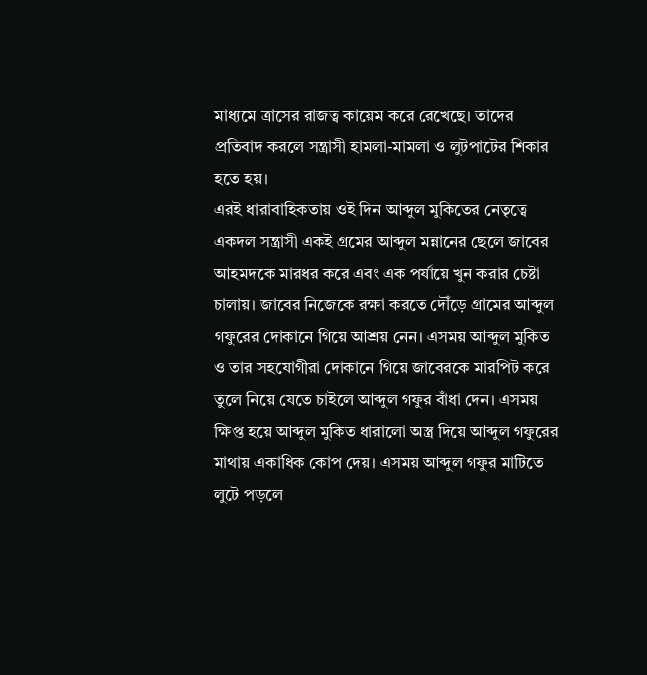মাধ্যমে ত্রাসের রাজত্ব কায়েম করে রেখেছে। তাদের প্রতিবাদ করলে সন্ত্রাসী হামলা-মামলা ও লুটপাটের শিকার হতে হয়।
এরই ধারাবাহিকতায় ওই দিন আব্দুল মুকিতের নেতৃত্বে একদল সন্ত্রাসী একই গ্রমের আব্দুল মন্নানের ছেলে জাবের আহমদকে মারধর করে এবং এক পর্যায়ে খুন করার চেষ্টা চালায়। জাবের নিজেকে রক্ষা করতে দৌঁড়ে গ্রামের আব্দুল গফুরের দোকানে গিয়ে আশ্রয় নেন। এসময় আব্দুল মুকিত ও তার সহযোগীরা দোকানে গিয়ে জাবেরকে মারপিট করে তুলে নিয়ে যেতে চাইলে আব্দুল গফুর বাঁধা দেন। এসময় ক্ষিপ্ত হয়ে আব্দুল মুকিত ধারালো অস্ত্র দিয়ে আব্দুল গফুরের মাথায় একাধিক কোপ দেয়। এসময় আব্দুল গফুর মাটিতে লুটে পড়লে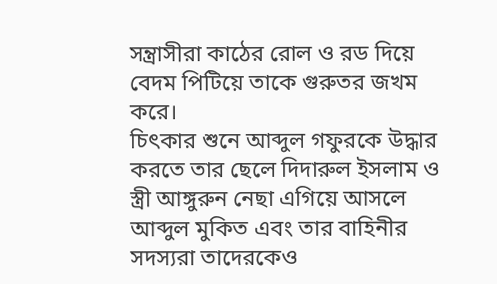সন্ত্রাসীরা কাঠের রোল ও রড দিয়ে বেদম পিটিয়ে তাকে গুরুতর জখম করে।
চিৎকার শুনে আব্দুল গফুরকে উদ্ধার করতে তার ছেলে দিদারুল ইসলাম ও স্ত্রী আঙ্গুরুন নেছা এগিয়ে আসলে আব্দুল মুকিত এবং তার বাহিনীর সদস্যরা তাদেরকেও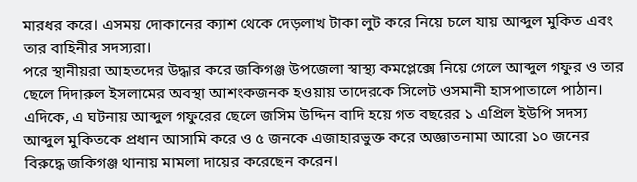মারধর করে। এসময় দোকানের ক্যাশ থেকে দেড়লাখ টাকা লুট করে নিয়ে চলে যায় আব্দুল মুকিত এবং তার বাহিনীর সদস্যরা।
পরে স্থানীয়রা আহতদের উদ্ধার করে জকিগঞ্জ উপজেলা স্বাস্থ্য কমপ্লেক্সে নিয়ে গেলে আব্দুল গফুর ও তার ছেলে দিদারুল ইসলামের অবস্থা আশংকজনক হওয়ায় তাদেরকে সিলেট ওসমানী হাসপাতালে পাঠান।
এদিকে, এ ঘটনায় আব্দুল গফুরের ছেলে জসিম উদ্দিন বাদি হয়ে গত বছরের ১ এপ্রিল ইউপি সদস্য আব্দুল মুকিতকে প্রধান আসামি করে ও ৫ জনকে এজাহারভুক্ত করে অজ্ঞাতনামা আরো ১০ জনের বিরুদ্ধে জকিগঞ্জ থানায় মামলা দায়ের করেছেন করেন।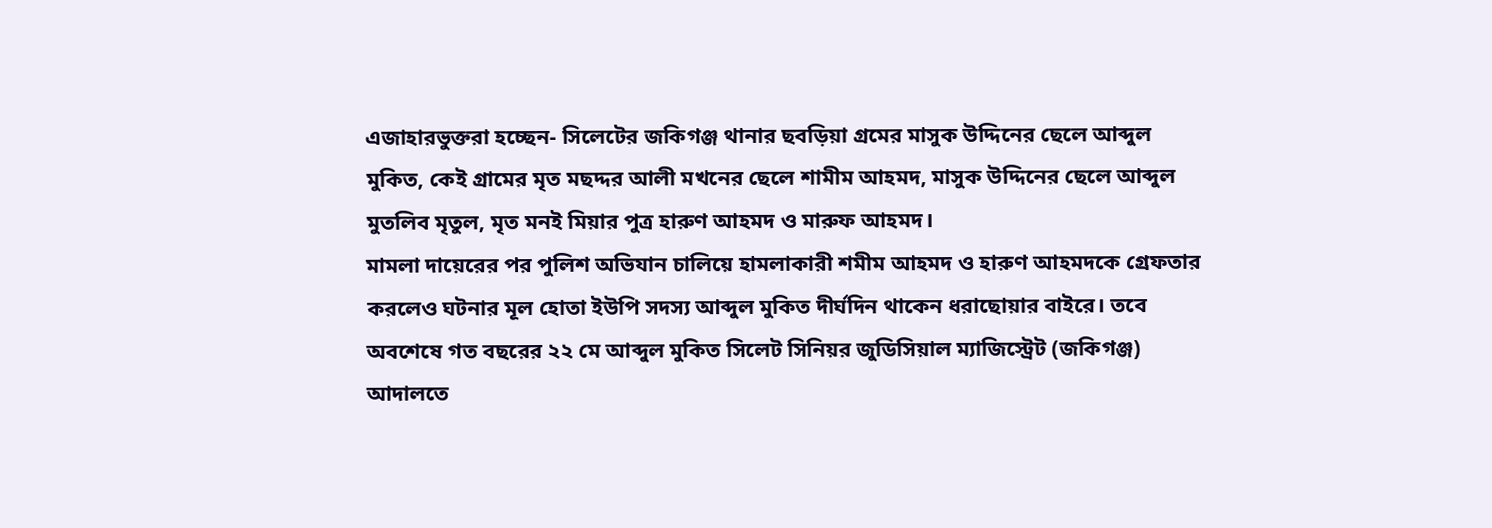এজাহারভুক্তরা হচ্ছেন- সিলেটের জকিগঞ্জ থানার ছবড়িয়া গ্রমের মাসুক উদ্দিনের ছেলে আব্দুল মুকিত, কেই গ্রামের মৃত মছদ্দর আলী মখনের ছেলে শামীম আহমদ, মাসুক উদ্দিনের ছেলে আব্দুল মুতলিব মৃতুল, মৃত মনই মিয়ার পুত্র হারুণ আহমদ ও মারুফ আহমদ।
মামলা দায়েরের পর পুলিশ অভিযান চালিয়ে হামলাকারী শমীম আহমদ ও হারুণ আহমদকে গ্রেফতার করলেও ঘটনার মূল হোতা ইউপি সদস্য আব্দুল মুকিত দীর্ঘদিন থাকেন ধরাছোয়ার বাইরে। তবে অবশেষে গত বছরের ২২ মে আব্দুল মুকিত সিলেট সিনিয়র জুডিসিয়াল ম্যাজিস্ট্রেট (জকিগঞ্জ) আদালতে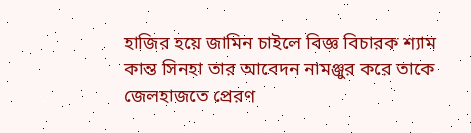হাজির হয়ে জামিন চাইলে বিজ্ঞ বিচারক শ্যাম কান্ত সিনহা তার আবেদন নামঞ্জুর করে তাকে জেলহাজতে প্রেরণ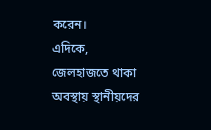করেন।
এদিকে, জেলহাজতে থাকা অবস্থায় স্থানীয়দের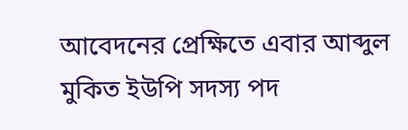আবেদনের প্রেক্ষিতে এবার আব্দুল মুকিত ইউপি সদস্য পদ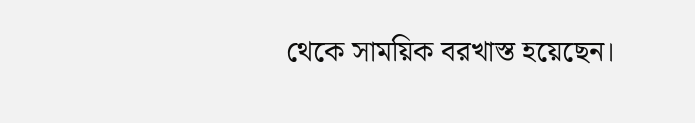থেকে সাময়িক বরখাস্ত হয়েছেন।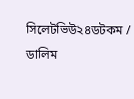সিলেটভিউ২৪ডটকম / ডালিম